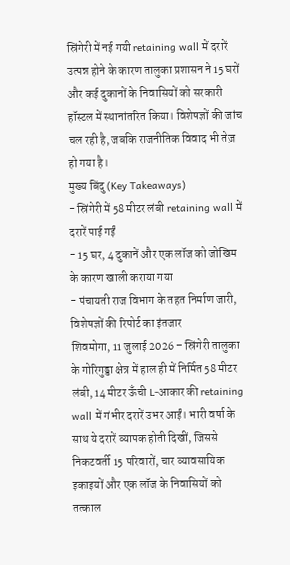स्रिंगेरी में नई गयी retaining wall में दरारें उत्पन्न होने के कारण तालुका प्रशासन ने 15 घरों और कई दुकानों के निवासियों को सरकारी हॉस्टल में स्थानांतरित किया। विशेषज्ञों की जांच चल रही है, जबकि राजनीतिक विवाद भी तेज़ हो गया है।
मुख्य बिंदु (Key Takeaways)
- स्रिंगेरी में 58 मीटर लंबी retaining wall में दरारें पाई गईं
- 15 घर, 4 दुकानें और एक लॉज को जोखिम के कारण खाली कराया गया
- पंचायती राज विभाग के तहत निर्माण जारी, विशेषज्ञों की रिपोर्ट का इंतजार
शिवमोगा, 11 जुलाई 2026 – स्रिंगेरी तालुका के गोरिगुड्डा क्षेत्र में हाल ही में निर्मित 58 मीटर लंबी, 14 मीटर ऊँची L‑आकार की retaining wall में गंभीर दरारें उभर आईं। भारी वर्षा के साथ ये दरारें व्यापक होती दिखीं, जिससे निकटवर्ती 15 परिवारों, चार व्यावसायिक इकाइयों और एक लॉज के निवासियों को तत्काल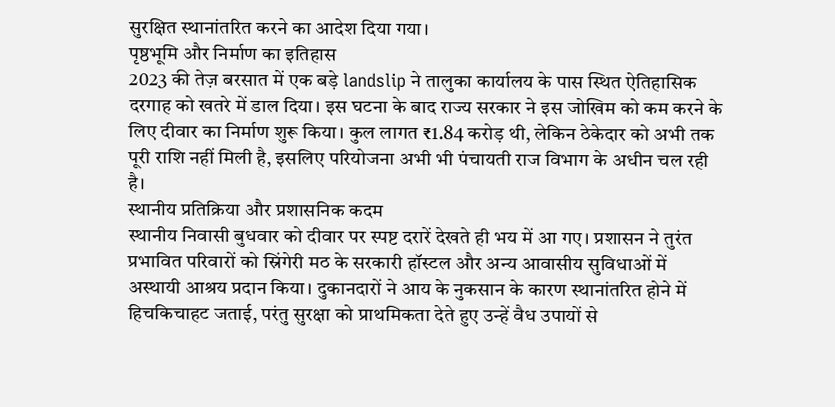सुरक्षित स्थानांतरित करने का आदेश दिया गया।
पृष्ठभूमि और निर्माण का इतिहास
2023 की तेज़ बरसात में एक बड़े landslip ने तालुका कार्यालय के पास स्थित ऐतिहासिक दरगाह को खतरे में डाल दिया। इस घटना के बाद राज्य सरकार ने इस जोखिम को कम करने के लिए दीवार का निर्माण शुरू किया। कुल लागत ₹1.84 करोड़ थी, लेकिन ठेकेदार को अभी तक पूरी राशि नहीं मिली है, इसलिए परियोजना अभी भी पंचायती राज विभाग के अधीन चल रही है।
स्थानीय प्रतिक्रिया और प्रशासनिक कदम
स्थानीय निवासी बुधवार को दीवार पर स्पष्ट दरारें देखते ही भय में आ गए। प्रशासन ने तुरंत प्रभावित परिवारों को स्रिंगेरी मठ के सरकारी हॉस्टल और अन्य आवासीय सुविधाओं में अस्थायी आश्रय प्रदान किया। दुकानदारों ने आय के नुकसान के कारण स्थानांतरित होने में हिचकिचाहट जताई, परंतु सुरक्षा को प्राथमिकता देते हुए उन्हें वैध उपायों से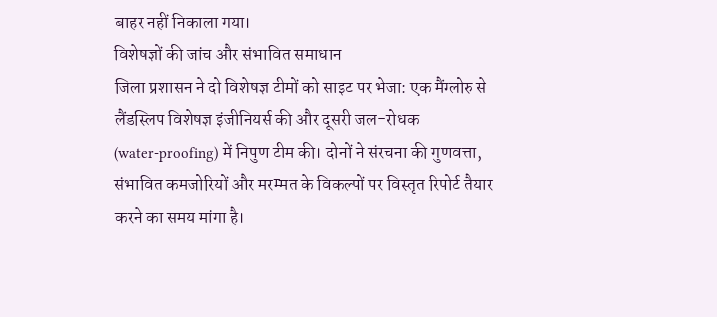बाहर नहीं निकाला गया।
विशेषज्ञों की जांच और संभावित समाधान
जिला प्रशासन ने दो विशेषज्ञ टीमों को साइट पर भेजा: एक मैंग्लोरु से लैंडस्लिप विशेषज्ञ इंजीनियर्स की और दूसरी जल-रोधक (water‑proofing) में निपुण टीम की। दोनों ने संरचना की गुणवत्ता, संभावित कमजोरियों और मरम्मत के विकल्पों पर विस्तृत रिपोर्ट तैयार करने का समय मांगा है।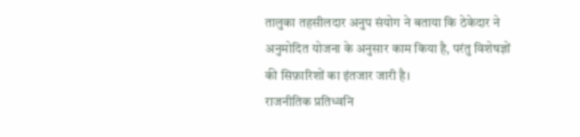तालुका तहसीलदार अनुप संयोग ने बताया कि ठेकेदार ने अनुमोदित योजना के अनुसार काम किया है, परंतु विशेषज्ञों की सिफ़ारिशों का इंतजार जारी है।
राजनीतिक प्रतिध्वनि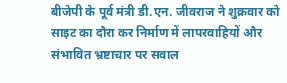बीजेपी के पूर्व मंत्री डी.एन. जीवराज ने शुक्रवार को साइट का दौरा कर निर्माण में लापरवाहियों और संभावित भ्रष्टाचार पर सवाल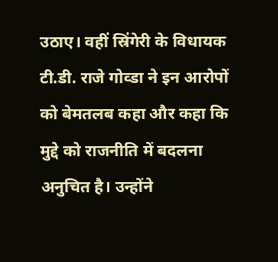उठाए। वहीं स्रिंगेरी के विधायक टी.डी. राजे गोव्डा ने इन आरोपों को बेमतलब कहा और कहा कि मुद्दे को राजनीति में बदलना अनुचित है। उन्होंने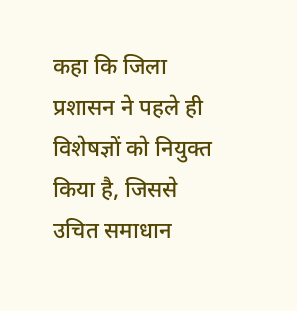कहा कि जिला प्रशासन ने पहले ही विशेषज्ञों को नियुक्त किया है, जिससे उचित समाधान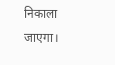निकाला जाएगा।